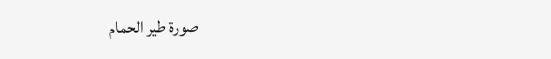صورة طير الحمام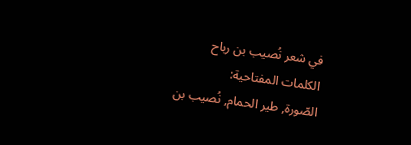في شعر نُصيب بن رباح
الكلمات المفتاحية:
الصّورة, طير الحمام, نُصيب بن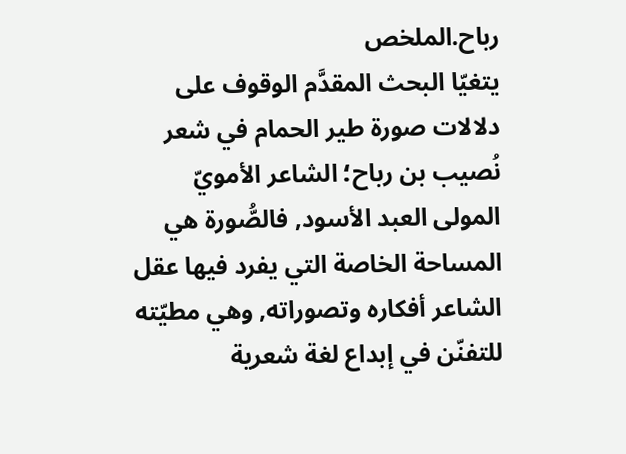رباح.الملخص
يتغيّا البحث المقدَّم الوقوف على دلالات صورة طير الحمام في شعر نُصيب بن رباح؛ الشاعر الأمويّ المولى العبد الأسود, فالصُّورة هي المساحة الخاصة التي يفرد فيها عقل الشاعر أفكاره وتصوراته, وهي مطيّته للتفنّن في إبداع لغة شعرية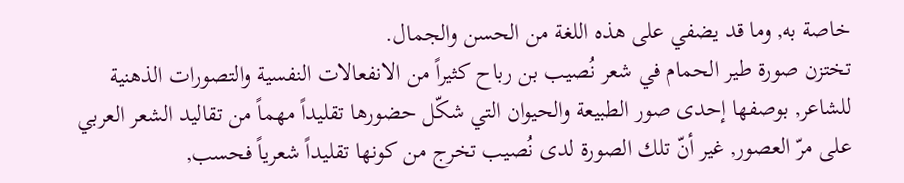خاصة به, وما قد يضفي على هذه اللغة من الحسن والجمال.
تختزن صورة طير الحمام في شعر نُصيب بن رباح كثيراً من الانفعالات النفسية والتصورات الذهنية للشاعر, بوصفها إحدى صور الطبيعة والحيوان التي شكّل حضورها تقليداً مهماً من تقاليد الشعر العربي على مرّ العصور, غير أنّ تلك الصورة لدى نُصيب تخرج من كونها تقليداً شعرياً فحسب,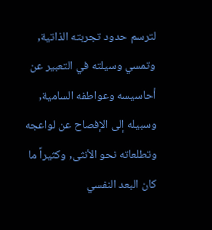لترسم حدود تجربته الذاتية, وتمسي وسيلته في التعبير عن أحاسيسه وعواطفه السامية, وسبيله إلى الإفصاح عن لواعجه وتطلعاته نحو الأنثى, وكثيراً ما كان البعد النفسي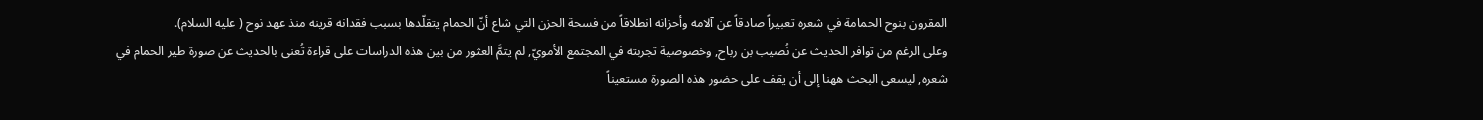المقرون بنوح الحمامة في شعره تعبيراً صادقاً عن آلامه وأحزانه انطلاقاً من فسحة الحزن التي شاع أنّ الحمام يتقلّدها بسبب فقدانه قرينه منذ عهد نوح ( عليه السلام).
وعلى الرغم من توافر الحديث عن نُصيب بن رباح, وخصوصية تجربته في المجتمع الأمويّ, لم يتمَّ العثور من بين هذه الدراسات على قراءة تُعنى بالحديث عن صورة طير الحمام في شعره, ليسعى البحث ههنا إلى أن يقف على حضور هذه الصورة مستعيناً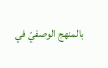بالمنهج الوصفيّ في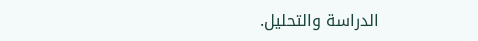الدراسة والتحليل.